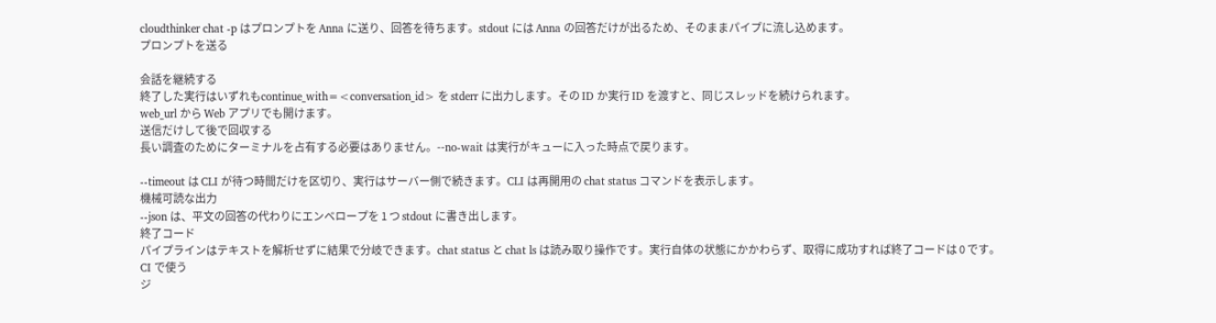cloudthinker chat -p はプロンプトを Anna に送り、回答を待ちます。stdout には Anna の回答だけが出るため、そのままパイプに流し込めます。
プロンプトを送る

会話を継続する
終了した実行はいずれもcontinue_with=<conversation_id> を stderr に出力します。その ID か実行 ID を渡すと、同じスレッドを続けられます。
web_url から Web アプリでも開けます。
送信だけして後で回収する
長い調査のためにターミナルを占有する必要はありません。--no-wait は実行がキューに入った時点で戻ります。

--timeout は CLI が待つ時間だけを区切り、実行はサーバー側で続きます。CLI は再開用の chat status コマンドを表示します。
機械可読な出力
--json は、平文の回答の代わりにエンベロープを 1 つ stdout に書き出します。
終了コード
パイプラインはテキストを解析せずに結果で分岐できます。chat status と chat ls は読み取り操作です。実行自体の状態にかかわらず、取得に成功すれば終了コードは 0 です。
CI で使う
ジ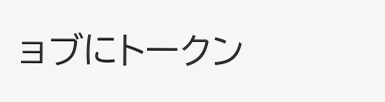ョブにトークン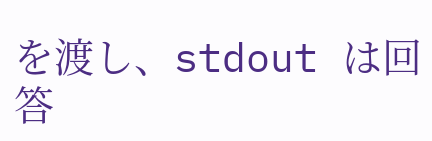を渡し、stdout は回答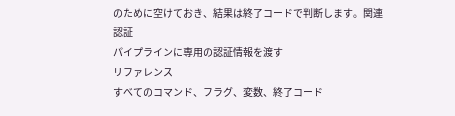のために空けておき、結果は終了コードで判断します。関連
認証
パイプラインに専用の認証情報を渡す
リファレンス
すべてのコマンド、フラグ、変数、終了コード